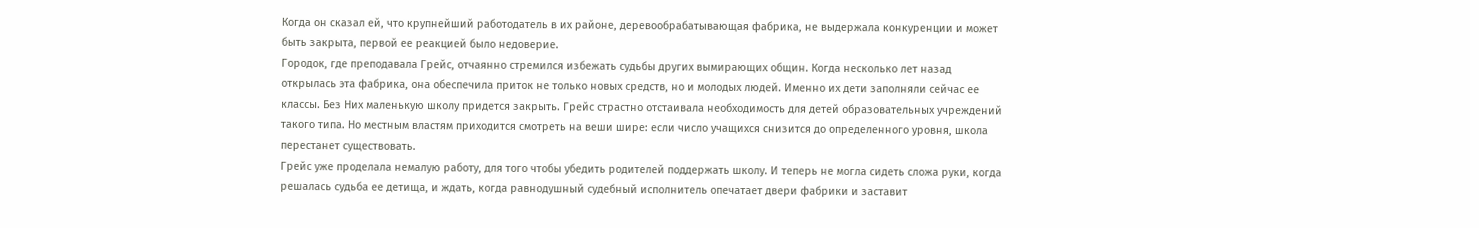Когда он сказал ей, что крупнейший работодатель в их районе, деревообрабатывающая фабрика, не выдержала конкуренции и может быть закрыта, первой ее реакцией было недоверие.
Городок, где преподавала Грейс, отчаянно стремился избежать судьбы других вымирающих общин. Когда несколько лет назад открылась эта фабрика, она обеспечила приток не только новых средств, но и молодых людей. Именно их дети заполняли сейчас ее классы. Без Них маленькую школу придется закрыть. Грейс страстно отстаивала необходимость для детей образовательных учреждений такого типа. Но местным властям приходится смотреть на веши шире: если число учащихся снизится до определенного уровня, школа перестанет существовать.
Грейс уже проделала немалую работу, для того чтобы убедить родителей поддержать школу. И теперь не могла сидеть сложа руки, когда решалась судьба ее детища, и ждать, когда равнодушный судебный исполнитель опечатает двери фабрики и заставит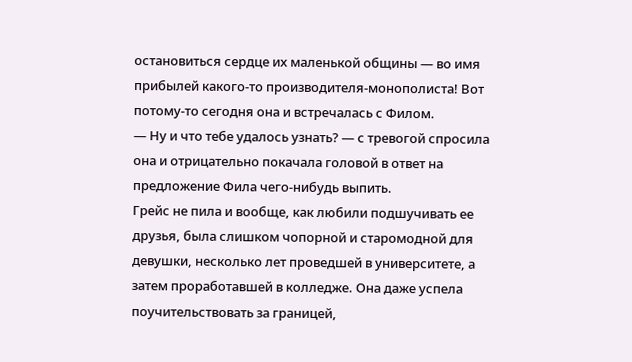остановиться сердце их маленькой общины — во имя прибылей какого-то производителя-монополиста! Вот потому-то сегодня она и встречалась с Филом.
— Ну и что тебе удалось узнать? — с тревогой спросила она и отрицательно покачала головой в ответ на предложение Фила чего-нибудь выпить.
Грейс не пила и вообще, как любили подшучивать ее друзья, была слишком чопорной и старомодной для девушки, несколько лет проведшей в университете, а затем проработавшей в колледже. Она даже успела поучительствовать за границей,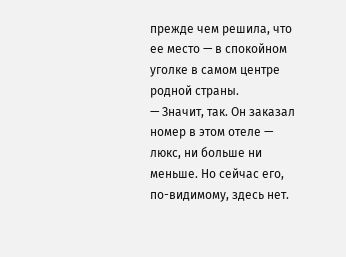прежде чем решила, что ее место — в спокойном уголке в самом центре родной страны.
— Значит, так. Он заказал номер в этом отеле — люкс, ни больше ни меньше. Но сейчас его, по-видимому, здесь нет.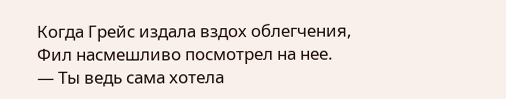Когда Грейс издала вздох облегчения, Фил насмешливо посмотрел на нее.
— Ты ведь сама хотела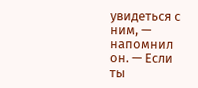увидеться с ним, — напомнил он. — Если ты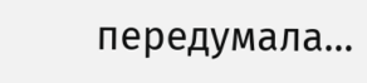передумала…